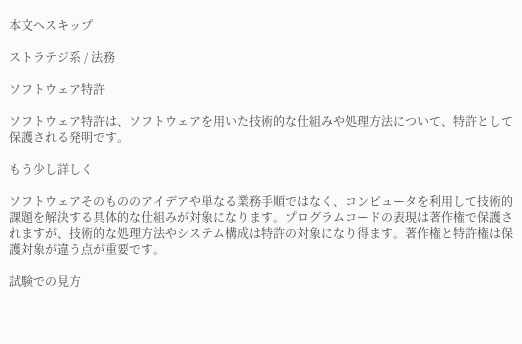本文へスキップ

ストラテジ系 / 法務

ソフトウェア特許

ソフトウェア特許は、ソフトウェアを用いた技術的な仕組みや処理方法について、特許として保護される発明です。

もう少し詳しく

ソフトウェアそのもののアイデアや単なる業務手順ではなく、コンピュータを利用して技術的課題を解決する具体的な仕組みが対象になります。プログラムコードの表現は著作権で保護されますが、技術的な処理方法やシステム構成は特許の対象になり得ます。著作権と特許権は保護対象が違う点が重要です。

試験での見方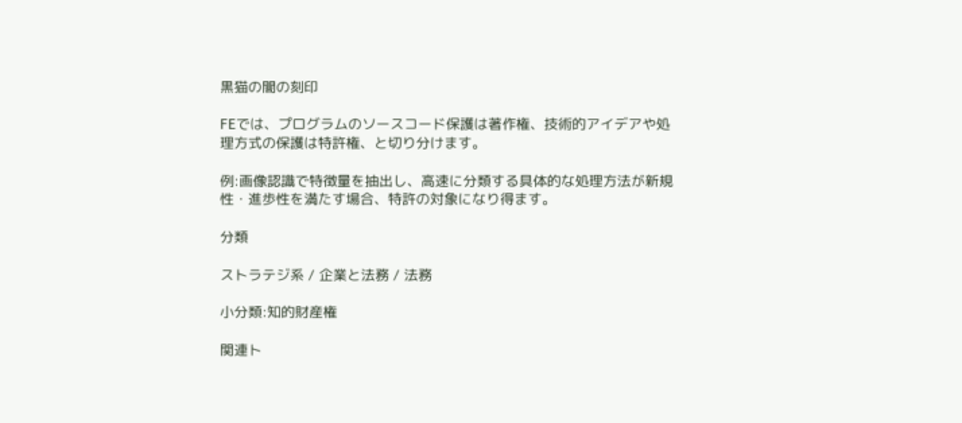黒猫の闇の刻印

FEでは、プログラムのソースコード保護は著作権、技術的アイデアや処理方式の保護は特許権、と切り分けます。

例:画像認識で特徴量を抽出し、高速に分類する具体的な処理方法が新規性・進歩性を満たす場合、特許の対象になり得ます。

分類

ストラテジ系 / 企業と法務 / 法務

小分類:知的財産権

関連ト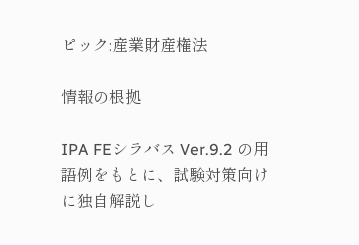ピック:産業財産権法

情報の根拠

IPA FEシラバス Ver.9.2 の用語例をもとに、試験対策向けに独自解説し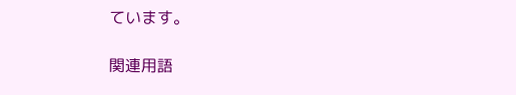ています。

関連用語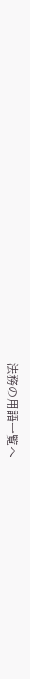法務の用語一覧へ